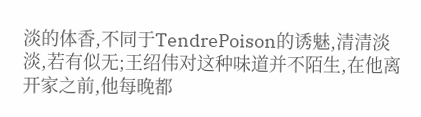淡的体香,不同于TendrePoison的诱魅,清清淡淡,若有似无;王绍伟对这种味道并不陌生,在他离开家之前,他每晚都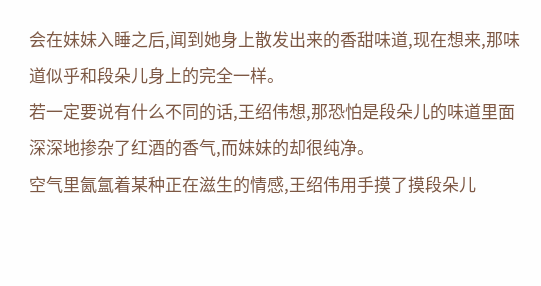会在妹妹入睡之后,闻到她身上散发出来的香甜味道,现在想来,那味道似乎和段朵儿身上的完全一样。
若一定要说有什么不同的话,王绍伟想,那恐怕是段朵儿的味道里面深深地掺杂了红酒的香气,而妹妹的却很纯净。
空气里氤氲着某种正在滋生的情感,王绍伟用手摸了摸段朵儿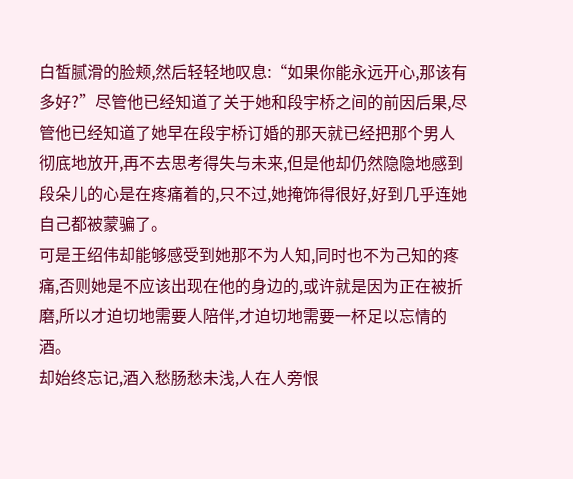白皙腻滑的脸颊,然后轻轻地叹息:“如果你能永远开心,那该有多好?”尽管他已经知道了关于她和段宇桥之间的前因后果,尽管他已经知道了她早在段宇桥订婚的那天就已经把那个男人彻底地放开,再不去思考得失与未来,但是他却仍然隐隐地感到段朵儿的心是在疼痛着的,只不过,她掩饰得很好,好到几乎连她自己都被蒙骗了。
可是王绍伟却能够感受到她那不为人知,同时也不为己知的疼痛,否则她是不应该出现在他的身边的,或许就是因为正在被折磨,所以才迫切地需要人陪伴,才迫切地需要一杯足以忘情的酒。
却始终忘记,酒入愁肠愁未浅,人在人旁恨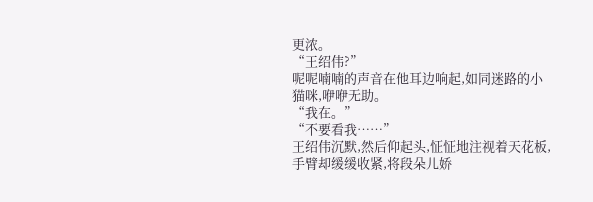更浓。
“王绍伟?”
呢呢喃喃的声音在他耳边响起,如同迷路的小猫咪,咿咿无助。
“我在。”
“不要看我……”
王绍伟沉默,然后仰起头,怔怔地注视着天花板,手臂却缓缓收紧,将段朵儿娇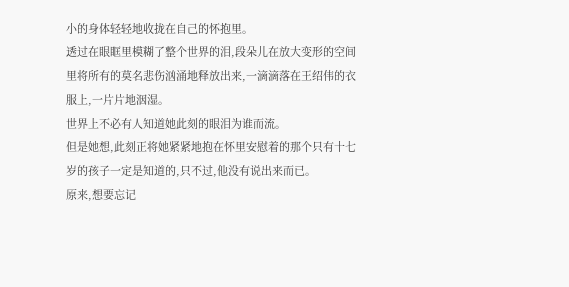小的身体轻轻地收拢在自己的怀抱里。
透过在眼眶里模糊了整个世界的泪,段朵儿在放大变形的空间里将所有的莫名悲伤汹涌地释放出来,一滴滴落在王绍伟的衣服上,一片片地洇湿。
世界上不必有人知道她此刻的眼泪为谁而流。
但是她想,此刻正将她紧紧地抱在怀里安慰着的那个只有十七岁的孩子一定是知道的,只不过,他没有说出来而已。
原来,想要忘记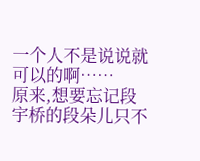一个人不是说说就可以的啊……
原来,想要忘记段宇桥的段朵儿只不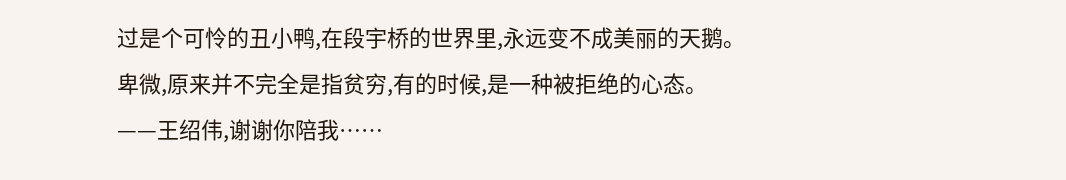过是个可怜的丑小鸭,在段宇桥的世界里,永远变不成美丽的天鹅。
卑微,原来并不完全是指贫穷,有的时候,是一种被拒绝的心态。
——王绍伟,谢谢你陪我……